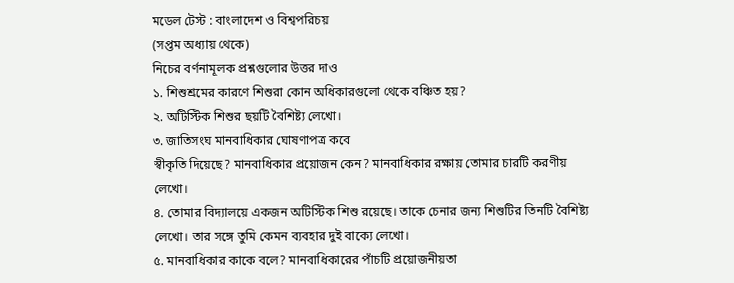মডেল টেস্ট : বাংলাদেশ ও বিশ্বপরিচয়
(সপ্তম অধ্যায় থেকে)
নিচের বর্ণনামূলক প্রশ্নগুলোর উত্তর দাও
১. শিশুশ্রমের কারণে শিশুরা কোন অধিকারগুলো থেকে বঞ্চিত হয়?
২. অটিস্টিক শিশুর ছয়টি বৈশিষ্ট্য লেখো।
৩. জাতিসংঘ মানবাধিকার ঘোষণাপত্র কবে
স্বীকৃতি দিয়েছে? মানবাধিকার প্রয়োজন কেন? মানবাধিকার রক্ষায় তোমার চারটি করণীয় লেখো।
৪. তোমার বিদ্যালয়ে একজন অটিস্টিক শিশু রয়েছে। তাকে চেনার জন্য শিশুটির তিনটি বৈশিষ্ট্য লেখো। তার সঙ্গে তুমি কেমন ব্যবহার দুই বাক্যে লেখো।
৫. মানবাধিকার কাকে বলে? মানবাধিকারের পাঁচটি প্রয়োজনীয়তা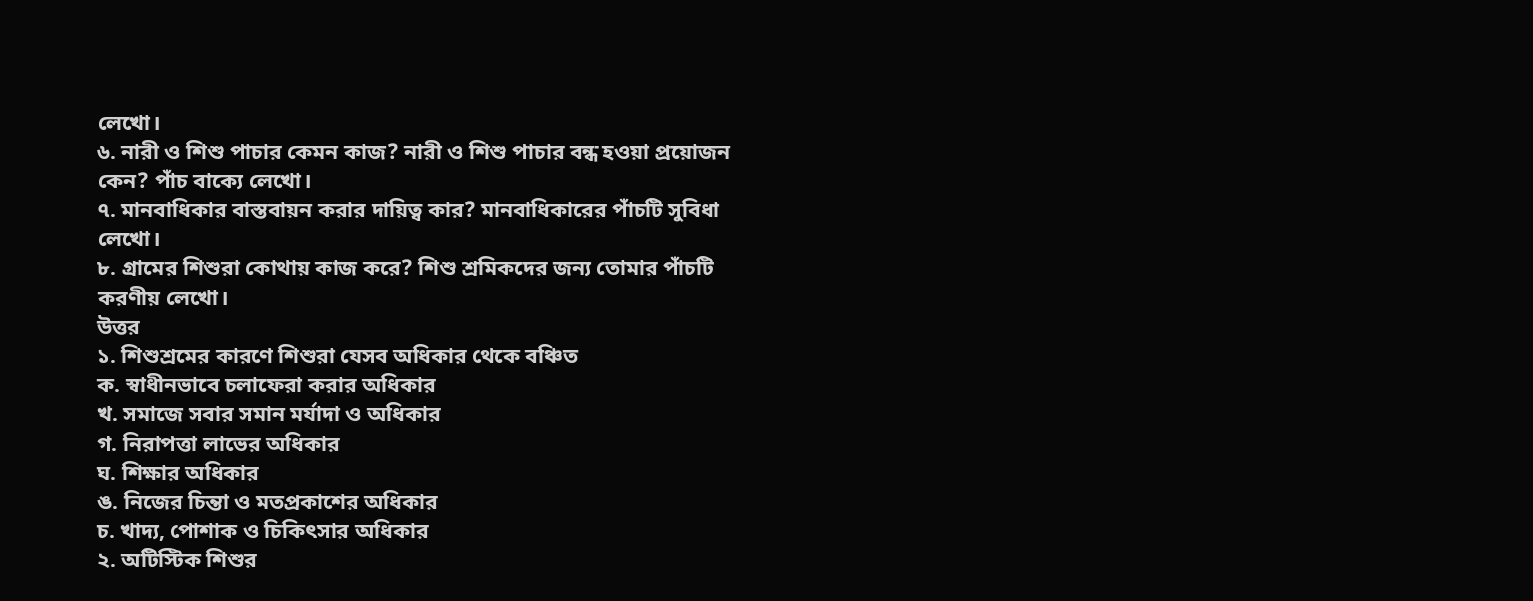লেখো।
৬. নারী ও শিশু পাচার কেমন কাজ? নারী ও শিশু পাচার বন্ধ হওয়া প্রয়োজন কেন? পাঁচ বাক্যে লেখো।
৭. মানবাধিকার বাস্তবায়ন করার দায়িত্ব কার? মানবাধিকারের পাঁচটি সুবিধা লেখো।
৮. গ্রামের শিশুরা কোথায় কাজ করে? শিশু শ্রমিকদের জন্য তোমার পাঁচটি করণীয় লেখো।
উত্তর
১. শিশুশ্রমের কারণে শিশুরা যেসব অধিকার থেকে বঞ্চিত
ক. স্বাধীনভাবে চলাফেরা করার অধিকার
খ. সমাজে সবার সমান মর্যাদা ও অধিকার
গ. নিরাপত্তা লাভের অধিকার
ঘ. শিক্ষার অধিকার
ঙ. নিজের চিন্তা ও মতপ্রকাশের অধিকার
চ. খাদ্য, পোশাক ও চিকিৎসার অধিকার
২. অটিস্টিক শিশুর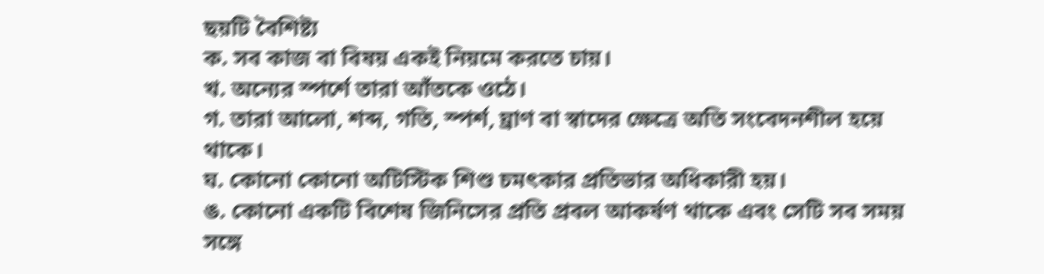ছয়টি বৈশিষ্ট্য
ক. সব কাজ বা বিষয় একই নিয়মে করতে চায়।
খ. অন্যের স্পর্শে তারা আঁতকে ওঠে।
গ. তারা আলো, শব্দ, গতি, স্পর্শ, ঘ্রাণ বা স্বাদের ক্ষেত্রে অতি সংবেদনশীল হয়ে থাকে।
ঘ. কোনো কোনো অটিস্টিক শিশু চমৎকার প্রতিভার অধিকারী হয়।
ঙ. কোনো একটি বিশেষ জিনিসের প্রতি প্রবল আকর্ষণ থাকে এবং সেটি সব সময় সঙ্গে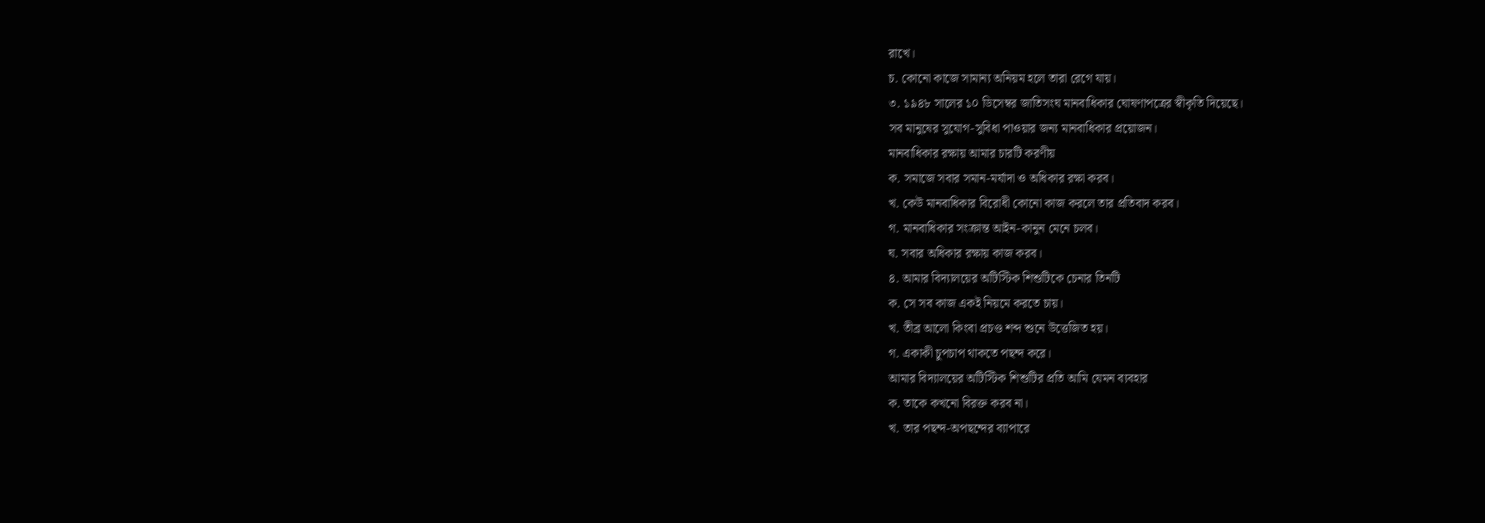রাখে।
চ. কোনো কাজে সামান্য অনিয়ম হলে তারা রেগে যায়।
৩. ১৯৪৮ সালের ১০ ডিসেম্বর জাতিসংঘ মানবাধিকার ঘোষণাপত্রের স্বীকৃতি দিয়েছে।
সব মানুষের সুযোগ-সুবিধা পাওয়ার জন্য মানবাধিকার প্রয়োজন।
মানবাধিকার রক্ষায় আমার চারটি করণীয়
ক. সমাজে সবার সমান-মর্যাদা ও অধিকার রক্ষা করব।
খ. কেউ মানবাধিকার বিরোধী কোনো কাজ করলে তার প্রতিবাদ করব।
গ. মানবাধিকার সংক্রান্ত আইন-কানুন মেনে চলব।
ঘ. সবার অধিকার রক্ষায় কাজ করব।
৪. আমার বিদ্যালয়ের অটিস্টিক শিশুটিকে চেনার তিনটি
ক. সে সব কাজ একই নিয়মে করতে চায়।
খ. তীব্র আলো কিংবা প্রচণ্ড শব্দ শুনে উত্তেজিত হয়।
গ. একাকী চুপচাপ থাকতে পছন্দ করে।
আমার বিদ্যালয়ের অটিস্টিক শিশুটির প্রতি আমি যেমন ব্যবহার
ক. তাকে কখনো বিরক্ত করব না।
খ. তার পছন্দ-অপছন্দের ব্যাপারে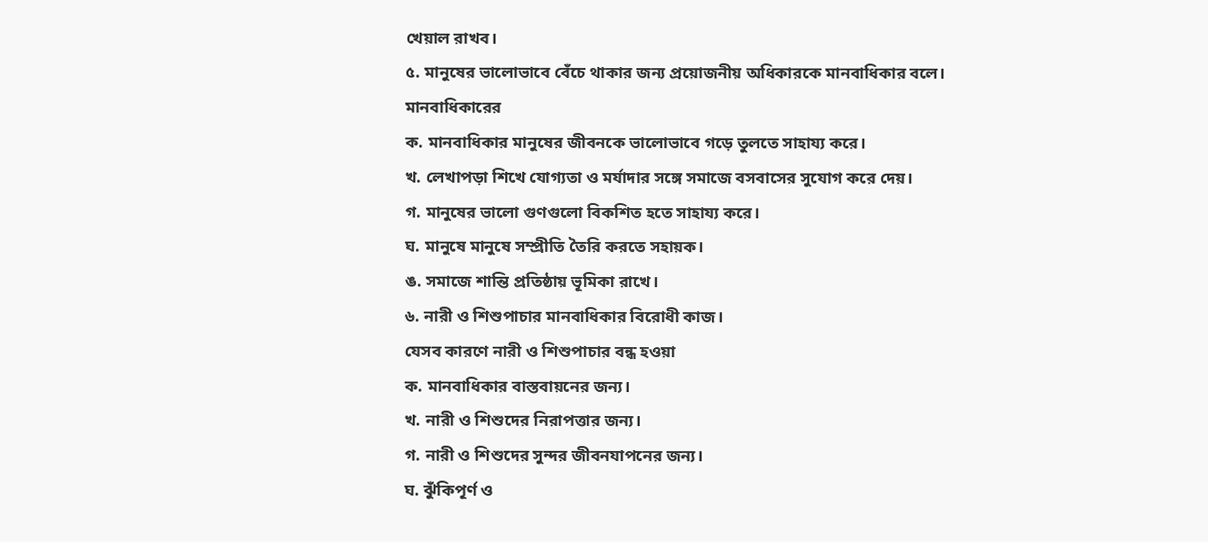খেয়াল রাখব।
৫. মানুষের ভালোভাবে বেঁচে থাকার জন্য প্রয়োজনীয় অধিকারকে মানবাধিকার বলে।
মানবাধিকারের
ক. মানবাধিকার মানুষের জীবনকে ভালোভাবে গড়ে তুলতে সাহায্য করে।
খ. লেখাপড়া শিখে যোগ্যতা ও মর্যাদার সঙ্গে সমাজে বসবাসের সুযোগ করে দেয়।
গ. মানুষের ভালো গুণগুলো বিকশিত হতে সাহায্য করে।
ঘ. মানুষে মানুষে সম্প্রীতি তৈরি করতে সহায়ক।
ঙ. সমাজে শান্তি প্রতিষ্ঠায় ভূমিকা রাখে।
৬. নারী ও শিশুপাচার মানবাধিকার বিরোধী কাজ।
যেসব কারণে নারী ও শিশুপাচার বন্ধ হওয়া
ক. মানবাধিকার বাস্তবায়নের জন্য।
খ. নারী ও শিশুদের নিরাপত্তার জন্য।
গ. নারী ও শিশুদের সুন্দর জীবনযাপনের জন্য।
ঘ. ঝুঁকিপূর্ণ ও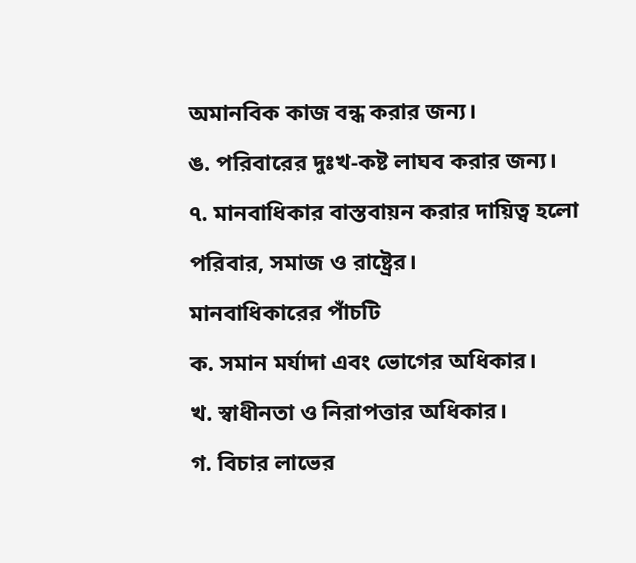অমানবিক কাজ বন্ধ করার জন্য।
ঙ. পরিবারের দুঃখ-কষ্ট লাঘব করার জন্য।
৭. মানবাধিকার বাস্তবায়ন করার দায়িত্ব হলো পরিবার, সমাজ ও রাষ্ট্রের।
মানবাধিকারের পাঁচটি
ক. সমান মর্যাদা এবং ভোগের অধিকার।
খ. স্বাধীনতা ও নিরাপত্তার অধিকার।
গ. বিচার লাভের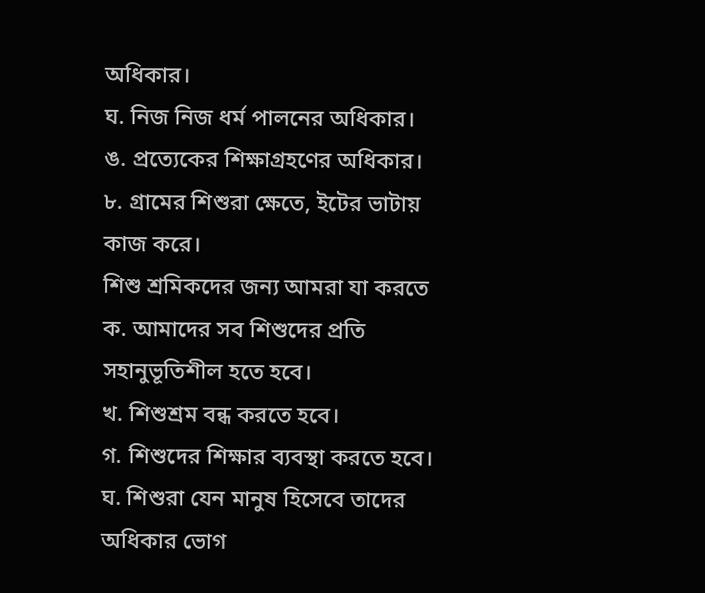অধিকার।
ঘ. নিজ নিজ ধর্ম পালনের অধিকার।
ঙ. প্রত্যেকের শিক্ষাগ্রহণের অধিকার।
৮. গ্রামের শিশুরা ক্ষেতে, ইটের ভাটায় কাজ করে।
শিশু শ্রমিকদের জন্য আমরা যা করতে
ক. আমাদের সব শিশুদের প্রতি সহানুভূতিশীল হতে হবে।
খ. শিশুশ্রম বন্ধ করতে হবে।
গ. শিশুদের শিক্ষার ব্যবস্থা করতে হবে।
ঘ. শিশুরা যেন মানুষ হিসেবে তাদের অধিকার ভোগ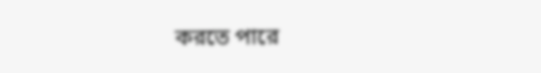করতে পারে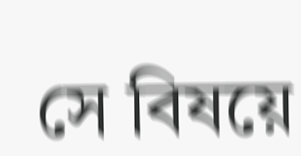সে বিষয়ে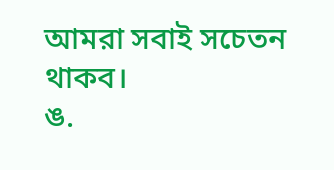আমরা সবাই সচেতন থাকব।
ঙ.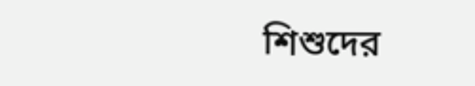শিশুদের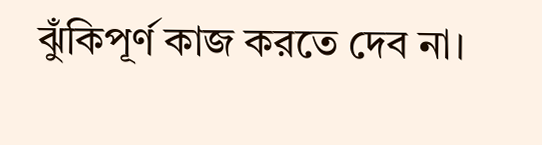ঝুঁকিপূর্ণ কাজ করতে দেব না।